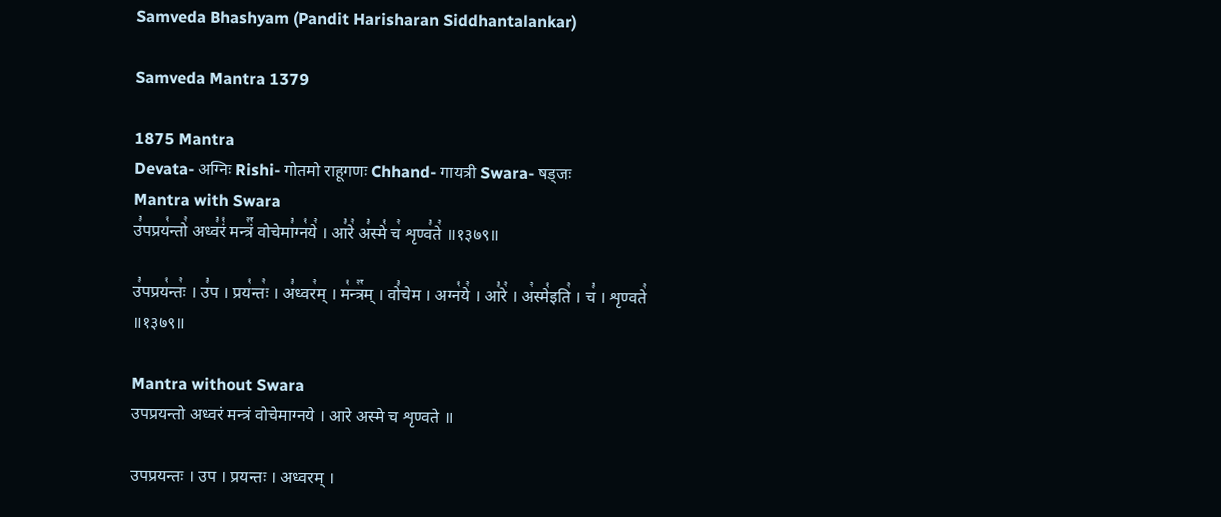Samveda Bhashyam (Pandit Harisharan Siddhantalankar)

Samveda Mantra 1379

1875 Mantra
Devata- अग्निः Rishi- गोतमो राहूगणः Chhand- गायत्री Swara- षड्जः
Mantra with Swara
उ꣣पप्रय꣡न्तो꣢ अध्व꣣रं꣡ मन्त्रं꣢꣯ वोचेमा꣣ग्न꣡ये꣢ । आ꣣रे꣢ अ꣣स्मे꣡ च꣢ शृण्व꣣ते꣢ ॥१३७९॥

उ꣣पप्रय꣡न्तः꣢ । उ꣣प । प्रय꣡न्तः꣢ । अ꣣ध्वर꣢म् । म꣡न्त्र꣢꣯म् । वो꣣चेम । अग्न꣡ये꣢ । आ꣣रे꣢ । अ꣢स्मे꣡इति꣢ । च꣣ । शृण्वते꣢ ॥१३७९॥

Mantra without Swara
उपप्रयन्तो अध्वरं मन्त्रं वोचेमाग्नये । आरे अस्मे च शृण्वते ॥

उपप्रयन्तः । उप । प्रयन्तः । अध्वरम् ।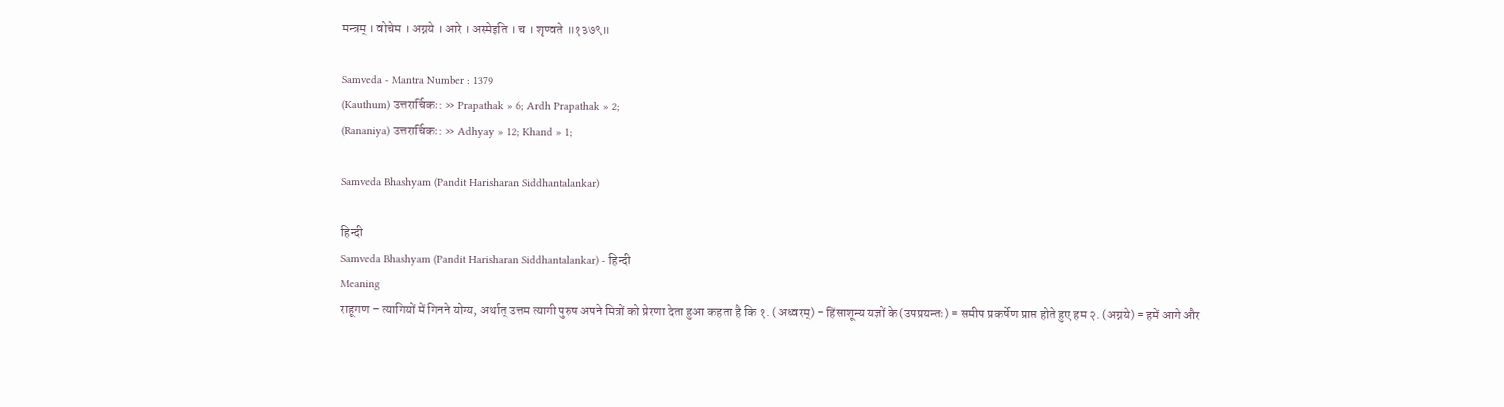मन्त्रम् । वोचेम । अग्नये । आरे । अस्मेइति । च । शृण्वते ॥१३७९॥

Samveda - Mantra Number : 1379
(Kauthum) उत्तरार्चिकः: » Prapathak » 6; Ardh Prapathak » 2;
(Rananiya) उत्तरार्चिकः: » Adhyay » 12; Khand » 1;

Samveda Bhashyam (Pandit Harisharan Siddhantalankar)

हिन्दी
Samveda Bhashyam (Pandit Harisharan Siddhantalankar) - हिन्दी
Meaning
राहूगण – त्यागियों में गिनने योग्य, अर्थात् उत्तम त्यागी पुरुष अपने मित्रों को प्रेरणा देता हुआ कहता है कि १. (अध्वरम्) - हिंसाशून्य यज्ञों के (उपप्रयन्तः) = समीप प्रकर्षेण प्राप्त होते हुए हम २. (अग्नये) = हमें आगे और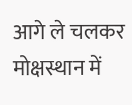आगे ले चलकर मोक्षस्थान में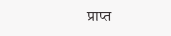प्राप्त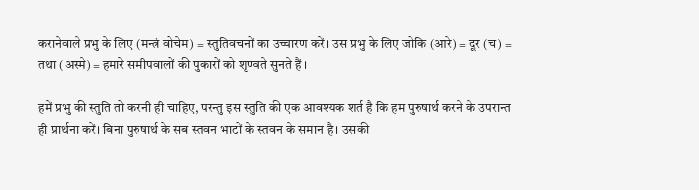करानेवाले प्रभु के लिए (मन्त्रं वोचेम) = स्तुतिवचनों का उच्चारण करें। उस प्रभु के लिए जोकि (आरे) = दूर (च) = तथा (अस्मे) = हमारे समीपवालों की पुकारों को शृण्वते सुनते हैं ।

हमें प्रभु की स्तुति तो करनी ही चाहिए, परन्तु इस स्तुति की एक आवश्यक शर्त है कि हम पुरुषार्थ करने के उपरान्त ही प्रार्थना करें। बिना पुरुषार्थ के सब स्तवन भाटों के स्तवन के समान है। उसकी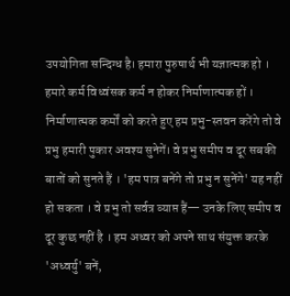उपयोगिता सन्दिग्ध है। हमारा पुरुषार्थ भी यज्ञात्मक हो । हमारे कर्म विध्वंसक कर्म न होकर निर्माणात्मक हों । निर्माणात्मक कर्मों को करते हुए हम प्रभु-स्तवन करेंगे तो वे प्रभु हमारी पुकार अवश्य सुनेगें। वे प्रभु समीप व दूर सबकी बातों को सुनते हैं । 'हम पात्र बनेंगे तो प्रभु न सुनेंगे' यह नहीं हो सकता । वे प्रभु तो सर्वत्र व्याप्त हैं— उनके लिए समीप व दूर कुछ नहीं है । हम अध्वर को अपने साथ संयुक्त करके 'अध्वर्यु' बनें,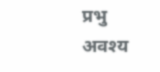प्रभु अवश्य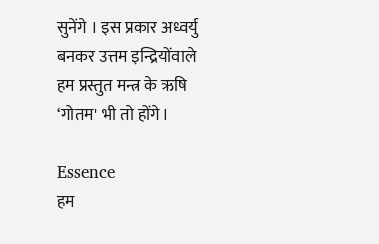सुनेंगे । इस प्रकार अध्वर्यु बनकर उत्तम इन्द्रियोंवाले हम प्रस्तुत मन्त्र के ऋषि ‘गोतम' भी तो होंगे।

Essence
हम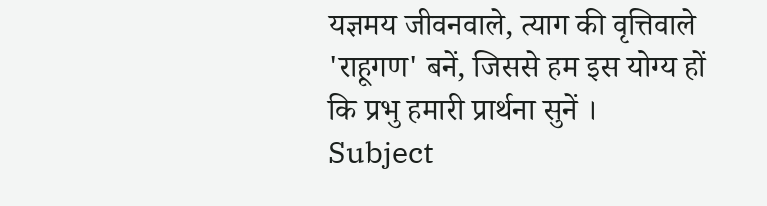यज्ञमय जीवनवाले, त्याग की वृत्तिवाले 'राहूगण' बनें, जिससे हम इस योग्य हों कि प्रभु हमारी प्रार्थना सुनें ।
Subject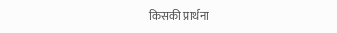किसकी प्रार्थना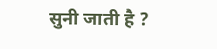सुनी जाती है ?